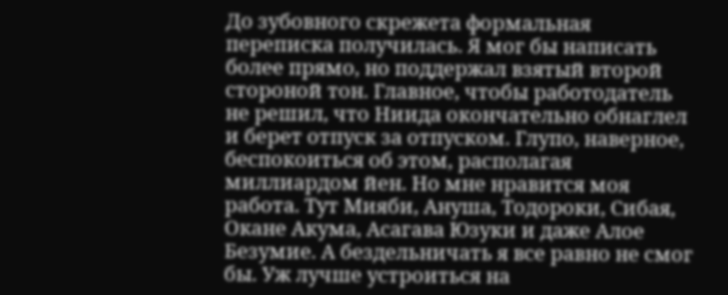До зубовного скрежета формальная переписка получилась. Я мог бы написать более прямо, но поддержал взятый второй стороной тон. Главное, чтобы работодатель не решил, что Ниида окончательно обнаглел и берет отпуск за отпуском. Глупо, наверное, беспокоиться об этом, располагая миллиардом йен. Но мне нравится моя работа. Тут Мияби, Ануша, Тодороки, Сибая, Окане Акума, Асагава Юзуки и даже Алое Безумие. А бездельничать я все равно не смог бы. Уж лучше устроиться на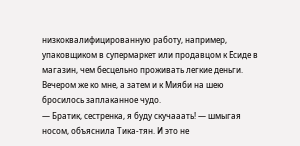низкоквалифицированную работу, например, упаковщиком в супермаркет или продавцом к Ёсиде в магазин, чем бесцельно проживать легкие деньги.
Вечером же ко мне, а затем и к Мияби на шею бросилось заплаканное чудо.
— Братик, сестренка, я буду скучааать! — шмыгая носом, объяснила Тика-тян. И это не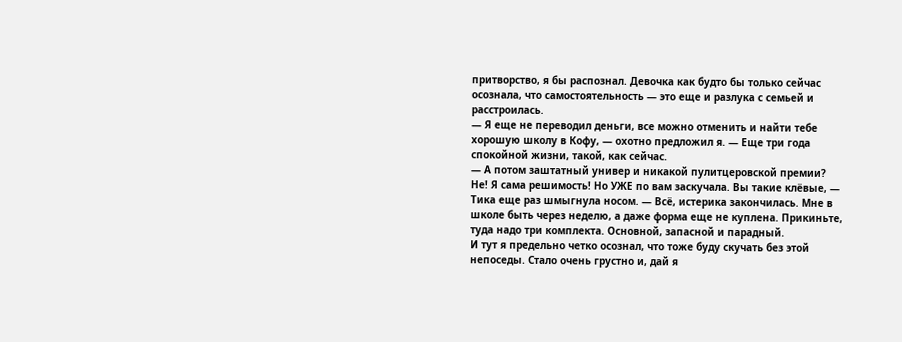притворство, я бы распознал. Девочка как будто бы только сейчас осознала, что самостоятельность — это еще и разлука с семьей и расстроилась.
— Я еще не переводил деньги, все можно отменить и найти тебе хорошую школу в Кофу, — охотно предложил я. — Еще три года спокойной жизни, такой, как сейчас.
— А потом заштатный универ и никакой пулитцеровской премии? Не! Я сама решимость! Но УЖЕ по вам заскучала. Вы такие клёвые, — Тика еще раз шмыгнула носом. — Всё, истерика закончилась. Мне в школе быть через неделю, а даже форма еще не куплена. Прикиньте, туда надо три комплекта. Основной, запасной и парадный.
И тут я предельно четко осознал, что тоже буду скучать без этой непоседы. Стало очень грустно и, дай я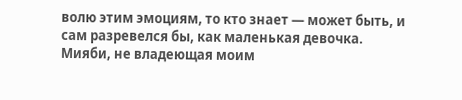волю этим эмоциям, то кто знает — может быть, и сам разревелся бы, как маленькая девочка. Мияби, не владеющая моим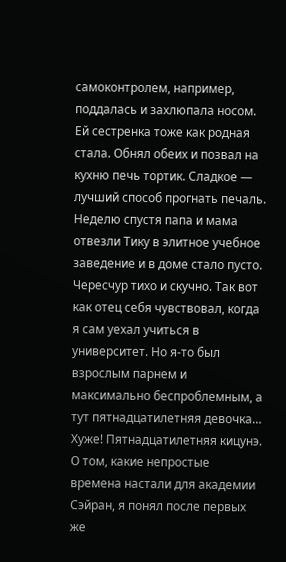самоконтролем, например, поддалась и захлюпала носом. Ей сестренка тоже как родная стала. Обнял обеих и позвал на кухню печь тортик. Сладкое — лучший способ прогнать печаль.
Неделю спустя папа и мама отвезли Тику в элитное учебное заведение и в доме стало пусто. Чересчур тихо и скучно. Так вот как отец себя чувствовал, когда я сам уехал учиться в университет. Но я-то был взрослым парнем и максимально беспроблемным, а тут пятнадцатилетняя девочка… Хуже! Пятнадцатилетняя кицунэ. О том, какие непростые времена настали для академии Сэйран, я понял после первых же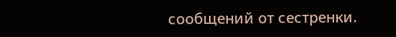сообщений от сестренки.